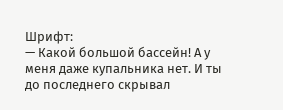Шрифт:
— Какой большой бассейн! А у меня даже купальника нет. И ты до последнего скрывал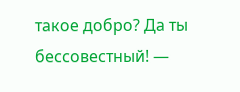такое добро? Да ты бессовестный! —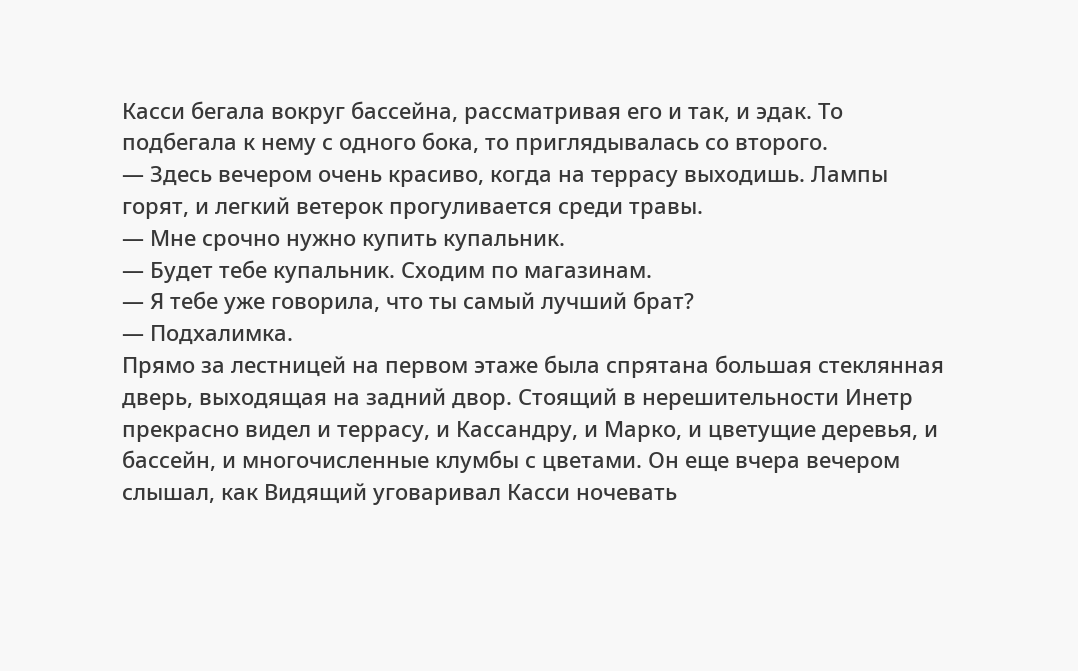Касси бегала вокруг бассейна, рассматривая его и так, и эдак. То подбегала к нему с одного бока, то приглядывалась со второго.
— Здесь вечером очень красиво, когда на террасу выходишь. Лампы горят, и легкий ветерок прогуливается среди травы.
— Мне срочно нужно купить купальник.
— Будет тебе купальник. Сходим по магазинам.
— Я тебе уже говорила, что ты самый лучший брат?
— Подхалимка.
Прямо за лестницей на первом этаже была спрятана большая стеклянная дверь, выходящая на задний двор. Стоящий в нерешительности Инетр прекрасно видел и террасу, и Кассандру, и Марко, и цветущие деревья, и бассейн, и многочисленные клумбы с цветами. Он еще вчера вечером слышал, как Видящий уговаривал Касси ночевать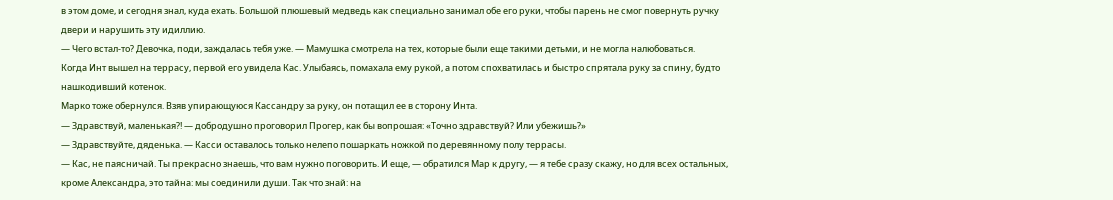в этом доме, и сегодня знал, куда ехать. Большой плюшевый медведь как специально занимал обе его руки, чтобы парень не смог повернуть ручку двери и нарушить эту идиллию.
— Чего встал-то? Девочка, поди, заждалась тебя уже. — Мамушка смотрела на тех, которые были еще такими детьми, и не могла налюбоваться.
Когда Инт вышел на террасу, первой его увидела Кас. Улыбаясь, помахала ему рукой, а потом спохватилась и быстро спрятала руку за спину, будто нашкодивший котенок.
Марко тоже обернулся. Взяв упирающуюся Кассандру за руку, он потащил ее в сторону Инта.
— Здравствуй, маленькая?! — добродушно проговорил Прогер, как бы вопрошая: «Точно здравствуй? Или убежишь?»
— Здравствуйте, дяденька. — Касси оставалось только нелепо пошаркать ножкой по деревянному полу террасы.
— Кас, не паясничай. Ты прекрасно знаешь, что вам нужно поговорить. И еще, — обратился Мар к другу, — я тебе сразу скажу, но для всех остальных, кроме Александра, это тайна: мы соединили души. Так что знай: на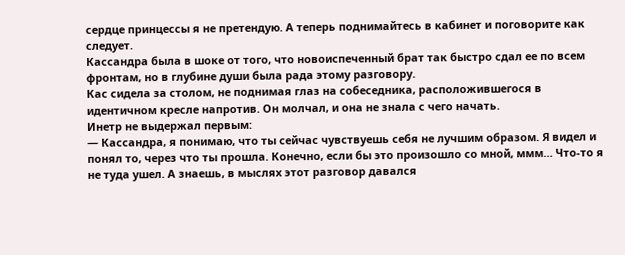сердце принцессы я не претендую. А теперь поднимайтесь в кабинет и поговорите как следует.
Кассандра была в шоке от того, что новоиспеченный брат так быстро сдал ее по всем фронтам, но в глубине души была рада этому разговору.
Кас сидела за столом, не поднимая глаз на собеседника, расположившегося в идентичном кресле напротив. Он молчал, и она не знала с чего начать.
Инетр не выдержал первым:
— Кассандра, я понимаю, что ты сейчас чувствуешь себя не лучшим образом. Я видел и понял то, через что ты прошла. Конечно, если бы это произошло со мной, ммм… Что-то я не туда ушел. А знаешь, в мыслях этот разговор давался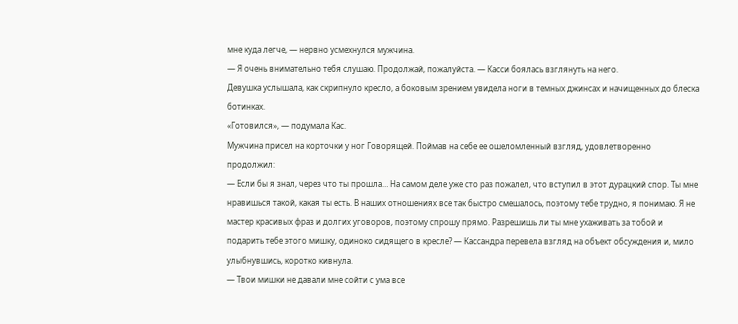мне куда легче, — нервно усмехнулся мужчина.
— Я очень внимательно тебя слушаю. Продолжай, пожалуйста. — Касси боялась взглянуть на него.
Девушка услышала, как скрипнуло кресло, а боковым зрением увидела ноги в темных джинсах и начищенных до блеска ботинках.
«Готовился», — подумала Кас.
Мужчина присел на корточки у ног Говорящей. Поймав на себе ее ошеломленный взгляд, удовлетворенно продолжил:
— Если бы я знал, через что ты прошла… На самом деле уже сто раз пожалел, что вступил в этот дурацкий спор. Ты мне нравишься такой, какая ты есть. В наших отношениях все так быстро смешалось, поэтому тебе трудно, я понимаю. Я не мастер красивых фраз и долгих уговоров, поэтому спрошу прямо. Разрешишь ли ты мне ухаживать за тобой и подарить тебе этого мишку, одиноко сидящего в кресле? — Кассандра перевела взгляд на объект обсуждения и, мило улыбнувшись, коротко кивнула.
— Твои мишки не давали мне сойти с ума все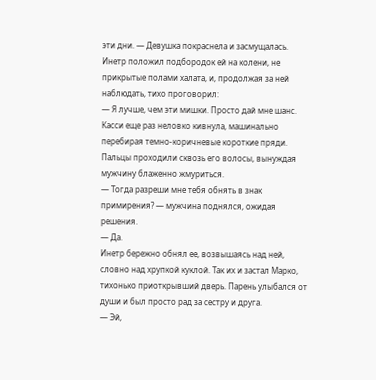эти дни. — Девушка покраснела и засмущалась.
Инетр положил подбородок ей на колени, не прикрытые полами халата, и, продолжая за ней наблюдать, тихо проговорил:
— Я лучше, чем эти мишки. Просто дай мне шанс.
Касси еще раз неловко кивнула, машинально перебирая темно-коричневые короткие пряди. Пальцы проходили сквозь его волосы, вынуждая мужчину блаженно жмуриться.
— Тогда разреши мне тебя обнять в знак примирения? — мужчина поднялся, ожидая решения.
— Да.
Инетр бережно обнял ее, возвышаясь над ней, словно над хрупкой куклой. Так их и застал Марко, тихонько приоткрывший дверь. Парень улыбался от души и был просто рад за сестру и друга.
— Эй,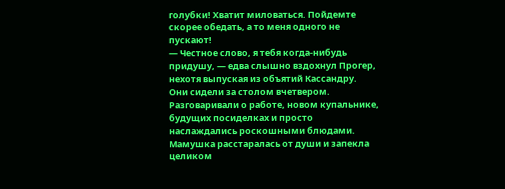голубки! Хватит миловаться. Пойдемте скорее обедать, а то меня одного не пускают!
— Честное слово, я тебя когда-нибудь придушу, — едва слышно вздохнул Прогер, нехотя выпуская из объятий Кассандру.
Они сидели за столом вчетвером. Разговаривали о работе, новом купальнике, будущих посиделках и просто наслаждались роскошными блюдами. Мамушка расстаралась от души и запекла целиком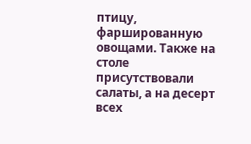птицу, фаршированную овощами. Также на столе присутствовали салаты, а на десерт всех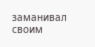заманивал своим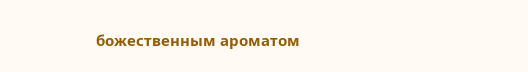божественным ароматом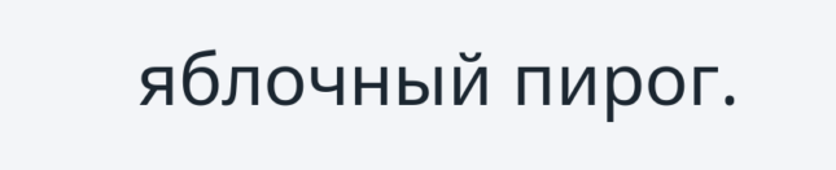яблочный пирог.